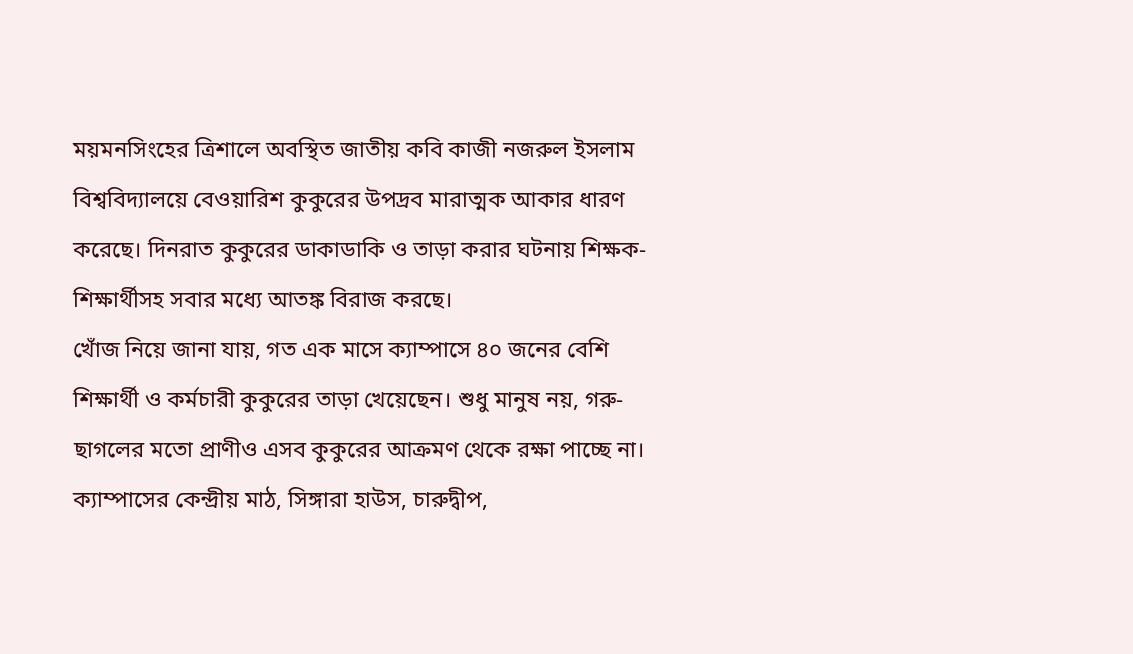ময়মনসিংহের ত্রিশালে অবস্থিত জাতীয় কবি কাজী নজরুল ইসলাম বিশ্ববিদ্যালয়ে বেওয়ারিশ কুকুরের উপদ্রব মারাত্মক আকার ধারণ করেছে। দিনরাত কুকুরের ডাকাডাকি ও তাড়া করার ঘটনায় শিক্ষক-শিক্ষার্থীসহ সবার মধ্যে আতঙ্ক বিরাজ করছে।
খোঁজ নিয়ে জানা যায়, গত এক মাসে ক্যাম্পাসে ৪০ জনের বেশি শিক্ষার্থী ও কর্মচারী কুকুরের তাড়া খেয়েছেন। শুধু মানুষ নয়, গরু-ছাগলের মতো প্রাণীও এসব কুকুরের আক্রমণ থেকে রক্ষা পাচ্ছে না। ক্যাম্পাসের কেন্দ্রীয় মাঠ, সিঙ্গারা হাউস, চারুদ্বীপ,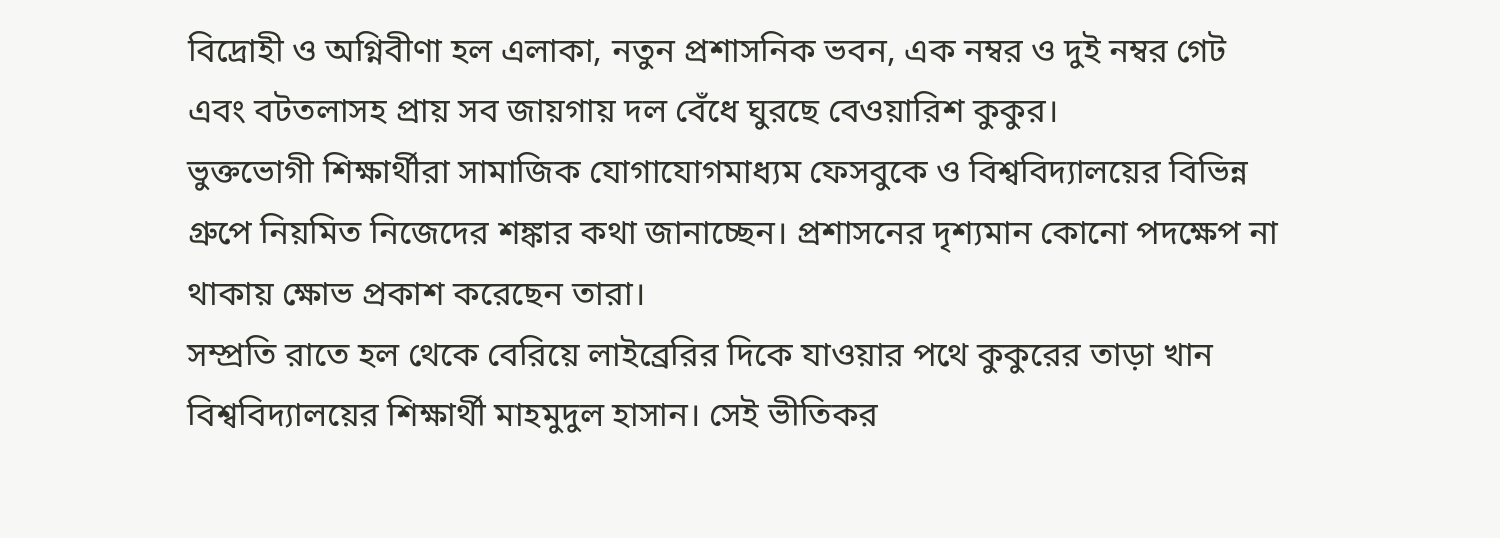বিদ্রোহী ও অগ্নিবীণা হল এলাকা, নতুন প্রশাসনিক ভবন, এক নম্বর ও দুই নম্বর গেট এবং বটতলাসহ প্রায় সব জায়গায় দল বেঁধে ঘুরছে বেওয়ারিশ কুকুর।
ভুক্তভোগী শিক্ষার্থীরা সামাজিক যোগাযোগমাধ্যম ফেসবুকে ও বিশ্ববিদ্যালয়ের বিভিন্ন গ্রুপে নিয়মিত নিজেদের শঙ্কার কথা জানাচ্ছেন। প্রশাসনের দৃশ্যমান কোনো পদক্ষেপ না থাকায় ক্ষোভ প্রকাশ করেছেন তারা।
সম্প্রতি রাতে হল থেকে বেরিয়ে লাইব্রেরির দিকে যাওয়ার পথে কুকুরের তাড়া খান বিশ্ববিদ্যালয়ের শিক্ষার্থী মাহমুদুল হাসান। সেই ভীতিকর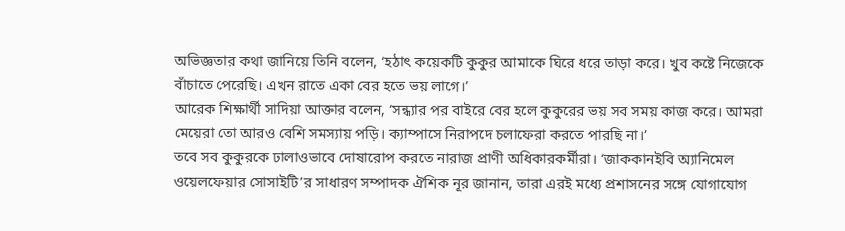অভিজ্ঞতার কথা জানিয়ে তিনি বলেন, ‘হঠাৎ কয়েকটি কুকুর আমাকে ঘিরে ধরে তাড়া করে। খুব কষ্টে নিজেকে বাঁচাতে পেরেছি। এখন রাতে একা বের হতে ভয় লাগে।’
আরেক শিক্ষার্থী সাদিয়া আক্তার বলেন, ‘সন্ধ্যার পর বাইরে বের হলে কুকুরের ভয় সব সময় কাজ করে। আমরা মেয়েরা তো আরও বেশি সমস্যায় পড়ি। ক্যাম্পাসে নিরাপদে চলাফেরা করতে পারছি না।’
তবে সব কুকুরকে ঢালাওভাবে দোষারোপ করতে নারাজ প্রাণী অধিকারকর্মীরা। ‘জাককানইবি অ্যানিমেল ওয়েলফেয়ার সোসাইটি’র সাধারণ সম্পাদক ঐশিক নূর জানান, তারা এরই মধ্যে প্রশাসনের সঙ্গে যোগাযোগ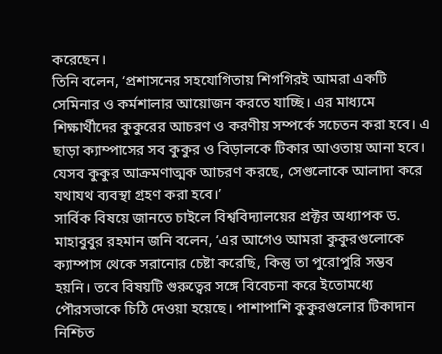করেছেন।
তিনি বলেন, ‘প্রশাসনের সহযোগিতায় শিগগিরই আমরা একটি সেমিনার ও কর্মশালার আয়োজন করতে যাচ্ছি। এর মাধ্যমে শিক্ষার্থীদের কুকুরের আচরণ ও করণীয় সম্পর্কে সচেতন করা হবে। এ ছাড়া ক্যাম্পাসের সব কুকুর ও বিড়ালকে টিকার আওতায় আনা হবে। যেসব কুকুর আক্রমণাত্মক আচরণ করছে, সেগুলোকে আলাদা করে যথাযথ ব্যবস্থা গ্রহণ করা হবে।’
সার্বিক বিষয়ে জানতে চাইলে বিশ্ববিদ্যালয়ের প্রক্টর অধ্যাপক ড. মাহাবুবুর রহমান জনি বলেন, ‘এর আগেও আমরা কুকুরগুলোকে ক্যাম্পাস থেকে সরানোর চেষ্টা করেছি, কিন্তু তা পুরোপুরি সম্ভব হয়নি। তবে বিষয়টি গুরুত্বের সঙ্গে বিবেচনা করে ইতোমধ্যে পৌরসভাকে চিঠি দেওয়া হয়েছে। পাশাপাশি কুকুরগুলোর টিকাদান নিশ্চিত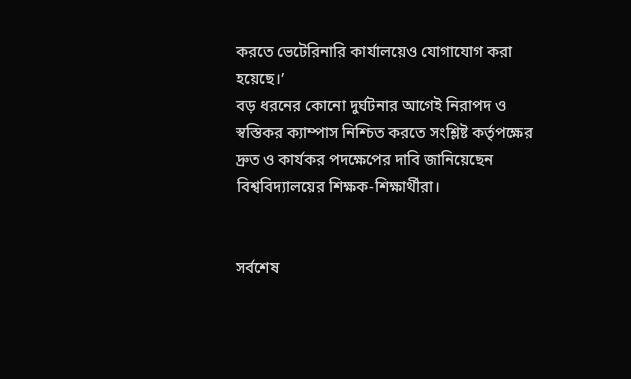করতে ভেটেরিনারি কার্যালয়েও যোগাযোগ করা হয়েছে।’
বড় ধরনের কোনো দুর্ঘটনার আগেই নিরাপদ ও স্বস্তিকর ক্যাম্পাস নিশ্চিত করতে সংশ্লিষ্ট কর্তৃপক্ষের দ্রুত ও কার্যকর পদক্ষেপের দাবি জানিয়েছেন বিশ্ববিদ্যালয়ের শিক্ষক-শিক্ষার্থীরা।


সর্বশেষ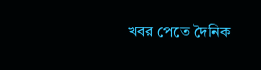খবর পেতে দৈনিক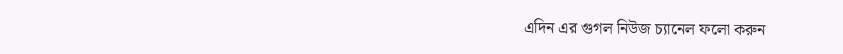এদিন এর গুগল নিউজ চ্যানেল ফলো করুন